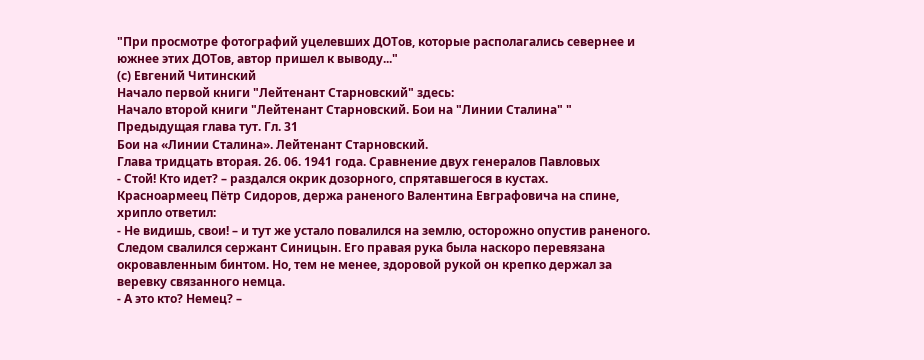"При просмотре фотографий уцелевших ДОТов, которые располагались севернее и южнее этих ДОТов, автор пришел к выводу..."
(с) Евгений Читинский
Начало первой книги "Лейтенант Старновский" здесь:
Начало второй книги "Лейтенант Старновский. Бои на "Линии Сталина" "
Предыдущая глава тут. Гл. 31
Бои на «Линии Сталина». Лейтенант Старновский.
Глава тридцать вторая. 26. 06. 1941 года. Сравнение двух генералов Павловых
- Стой! Кто идет? – раздался окрик дозорного, спрятавшегося в кустах.
Красноармеец Пётр Сидоров, держа раненого Валентина Евграфовича на спине, хрипло ответил:
- Не видишь, свои! – и тут же устало повалился на землю, осторожно опустив раненого. Следом свалился сержант Синицын. Его правая рука была наскоро перевязана окровавленным бинтом. Но, тем не менее, здоровой рукой он крепко держал за веревку связанного немца.
- А это кто? Немец? –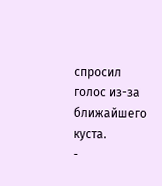спросил голос из-за ближайшего куста.
-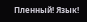Пленный! Язык!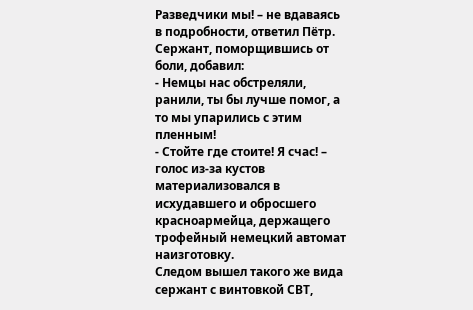Разведчики мы! – не вдаваясь в подробности, ответил Пётр.
Сержант, поморщившись от боли, добавил:
- Немцы нас обстреляли, ранили, ты бы лучше помог, а то мы упарились с этим пленным!
- Стойте где стоите! Я счас! – голос из-за кустов материализовался в исхудавшего и обросшего красноармейца, держащего трофейный немецкий автомат наизготовку.
Следом вышел такого же вида сержант с винтовкой СВТ,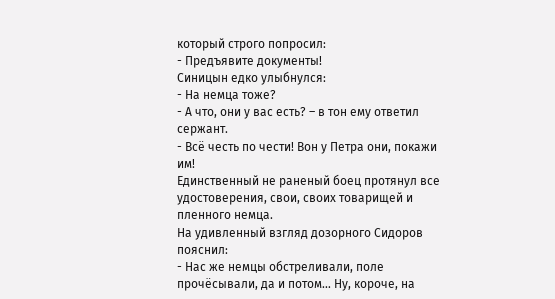который строго попросил:
- Предъявите документы!
Синицын едко улыбнулся:
- На немца тоже?
- А что, они у вас есть? – в тон ему ответил сержант.
- Всё честь по чести! Вон у Петра они, покажи им!
Единственный не раненый боец протянул все удостоверения, свои, своих товарищей и пленного немца.
На удивленный взгляд дозорного Сидоров пояснил:
- Нас же немцы обстреливали, поле прочёсывали, да и потом… Ну, короче, на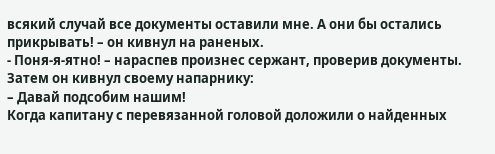всякий случай все документы оставили мне. А они бы остались прикрывать! – он кивнул на раненых.
- Поня-я-ятно! – нараспев произнес сержант, проверив документы. Затем он кивнул своему напарнику:
– Давай подсобим нашим!
Когда капитану с перевязанной головой доложили о найденных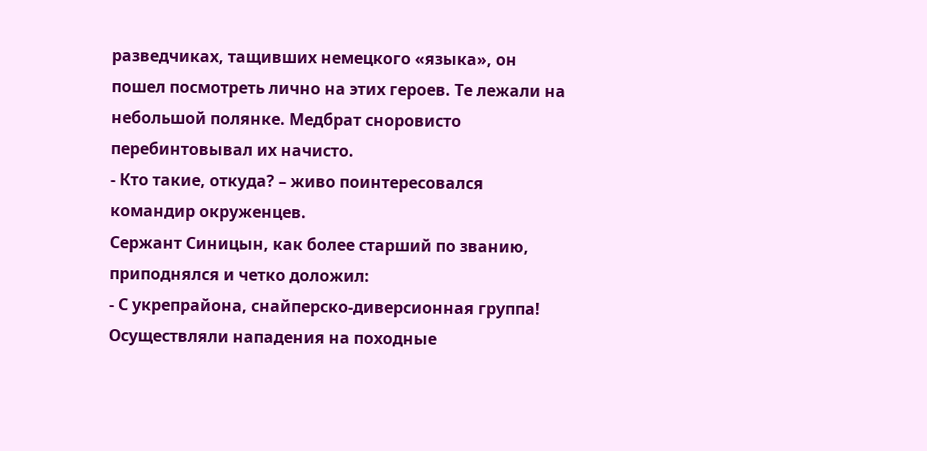разведчиках, тащивших немецкого «языка», он пошел посмотреть лично на этих героев. Те лежали на небольшой полянке. Медбрат сноровисто перебинтовывал их начисто.
- Кто такие, откуда? – живо поинтересовался командир окруженцев.
Сержант Синицын, как более старший по званию, приподнялся и четко доложил:
- С укрепрайона, снайперско-диверсионная группа! Осуществляли нападения на походные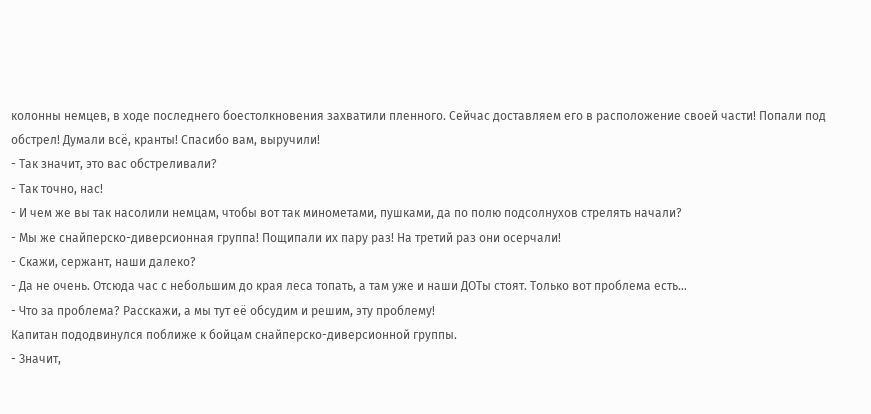колонны немцев, в ходе последнего боестолкновения захватили пленного. Сейчас доставляем его в расположение своей части! Попали под обстрел! Думали всё, кранты! Спасибо вам, выручили!
- Так значит, это вас обстреливали?
- Так точно, нас!
- И чем же вы так насолили немцам, чтобы вот так минометами, пушками, да по полю подсолнухов стрелять начали?
- Мы же снайперско-диверсионная группа! Пощипали их пару раз! На третий раз они осерчали!
- Скажи, сержант, наши далеко?
- Да не очень. Отсюда час с небольшим до края леса топать, а там уже и наши ДОТы стоят. Только вот проблема есть…
- Что за проблема? Расскажи, а мы тут её обсудим и решим, эту проблему!
Капитан пододвинулся поближе к бойцам снайперско-диверсионной группы.
- Значит,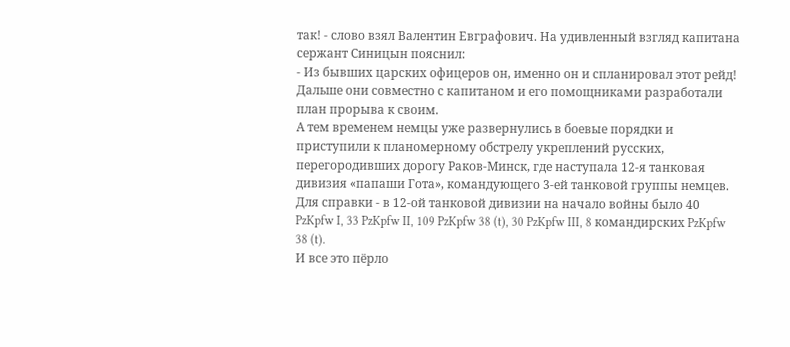так! - слово взял Валентин Евграфович. На удивленный взгляд капитана сержант Синицын пояснил:
- Из бывших царских офицеров он, именно он и спланировал этот рейд!
Дальше они совместно с капитаном и его помощниками разработали план прорыва к своим.
А тем временем немцы уже развернулись в боевые порядки и приступили к планомерному обстрелу укреплений русских, перегородивших дорогу Раков-Минск, где наступала 12-я танковая дивизия «папаши Гота», командующего 3-ей танковой группы немцев. Для справки - в 12-ой танковой дивизии на начало войны было 40 PzKpfw I, 33 PzKpfw II, 109 PzKpfw 38 (t), 30 PzKpfw III, 8 командирских PzKpfw 38 (t).
И все это пёрло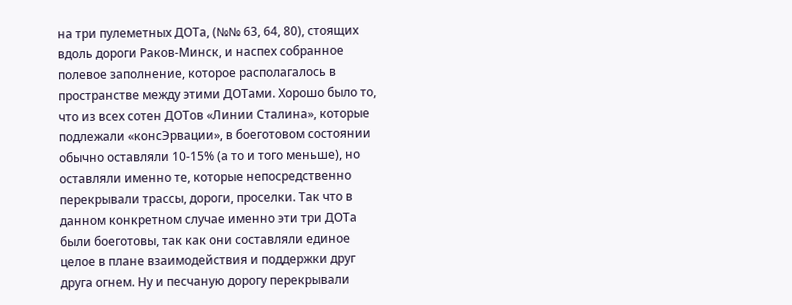на три пулеметных ДОТа, (№№ 63, 64, 80), стоящих вдоль дороги Раков-Минск, и наспех собранное полевое заполнение, которое располагалось в пространстве между этими ДОТами. Хорошо было то, что из всех сотен ДОТов «Линии Сталина», которые подлежали «консЭрвации», в боеготовом состоянии обычно оставляли 10-15% (а то и того меньше), но оставляли именно те, которые непосредственно перекрывали трассы, дороги, проселки. Так что в данном конкретном случае именно эти три ДОТа были боеготовы, так как они составляли единое целое в плане взаимодействия и поддержки друг друга огнем. Ну и песчаную дорогу перекрывали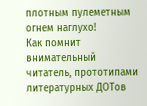плотным пулеметным огнем наглухо!
Как помнит внимательный читатель, прототипами литературных ДОТов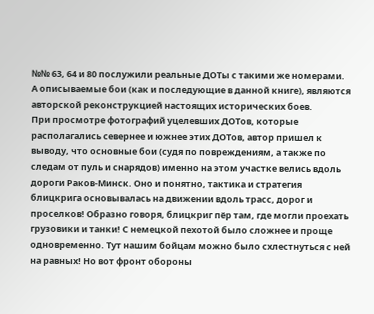№№ 63, 64 и 80 послужили реальные ДОТы с такими же номерами. А описываемые бои (как и последующие в данной книге), являются авторской реконструкцией настоящих исторических боев.
При просмотре фотографий уцелевших ДОТов, которые располагались севернее и южнее этих ДОТов, автор пришел к выводу, что основные бои (судя по повреждениям, а также по следам от пуль и снарядов) именно на этом участке велись вдоль дороги Раков-Минск. Оно и понятно, тактика и стратегия блицкрига основывалась на движении вдоль трасс, дорог и проселков! Образно говоря, блицкриг пёр там, где могли проехать грузовики и танки! С немецкой пехотой было сложнее и проще одновременно. Тут нашим бойцам можно было схлестнуться с ней на равных! Но вот фронт обороны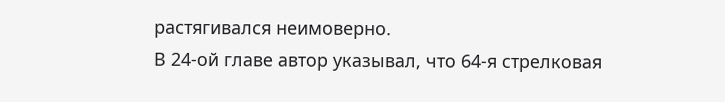растягивался неимоверно.
В 24-ой главе автор указывал, что 64-я стрелковая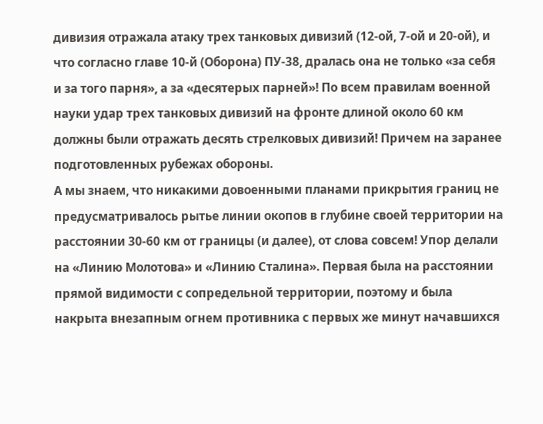дивизия отражала атаку трех танковых дивизий (12-ой, 7-ой и 20-ой), и что согласно главе 10-й (Оборона) ПУ-38, дралась она не только «за себя и за того парня», а за «десятерых парней»! По всем правилам военной науки удар трех танковых дивизий на фронте длиной около 60 км должны были отражать десять стрелковых дивизий! Причем на заранее подготовленных рубежах обороны.
А мы знаем, что никакими довоенными планами прикрытия границ не предусматривалось рытье линии окопов в глубине своей территории на расстоянии 30-60 км от границы (и далее), от слова совсем! Упор делали на «Линию Молотова» и «Линию Сталина». Первая была на расстоянии прямой видимости с сопредельной территории, поэтому и была накрыта внезапным огнем противника с первых же минут начавшихся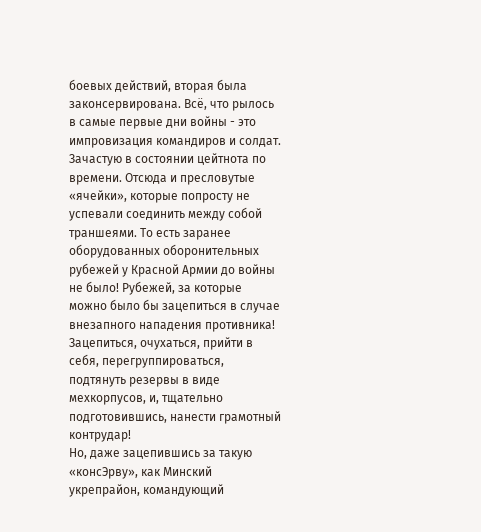боевых действий, вторая была законсервирована. Всё, что рылось в самые первые дни войны - это импровизация командиров и солдат. Зачастую в состоянии цейтнота по времени. Отсюда и пресловутые «ячейки», которые попросту не успевали соединить между собой траншеями. То есть заранее оборудованных оборонительных рубежей у Красной Армии до войны не было! Рубежей, за которые можно было бы зацепиться в случае внезапного нападения противника!
Зацепиться, очухаться, прийти в себя, перегруппироваться, подтянуть резервы в виде мехкорпусов, и, тщательно подготовившись, нанести грамотный контрудар!
Но, даже зацепившись за такую «консЭрву», как Минский укрепрайон, командующий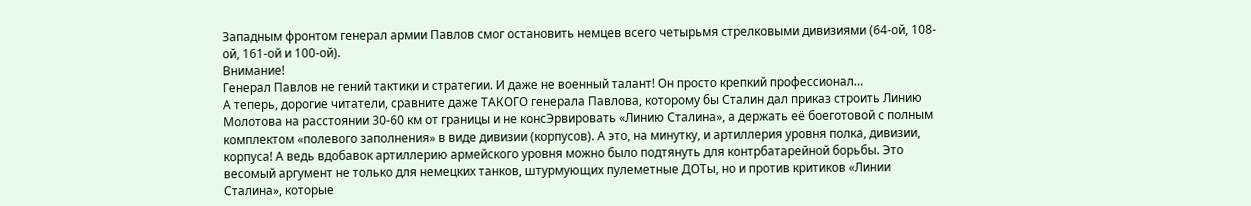Западным фронтом генерал армии Павлов смог остановить немцев всего четырьмя стрелковыми дивизиями (64-ой, 108-ой, 161-ой и 100-ой).
Внимание!
Генерал Павлов не гений тактики и стратегии. И даже не военный талант! Он просто крепкий профессионал…
А теперь, дорогие читатели, сравните даже ТАКОГО генерала Павлова, которому бы Сталин дал приказ строить Линию Молотова на расстоянии 30-60 км от границы и не консЭрвировать «Линию Сталина», а держать её боеготовой с полным комплектом «полевого заполнения» в виде дивизии (корпусов). А это, на минутку, и артиллерия уровня полка, дивизии, корпуса! А ведь вдобавок артиллерию армейского уровня можно было подтянуть для контрбатарейной борьбы. Это весомый аргумент не только для немецких танков, штурмующих пулеметные ДОТы, но и против критиков «Линии Сталина», которые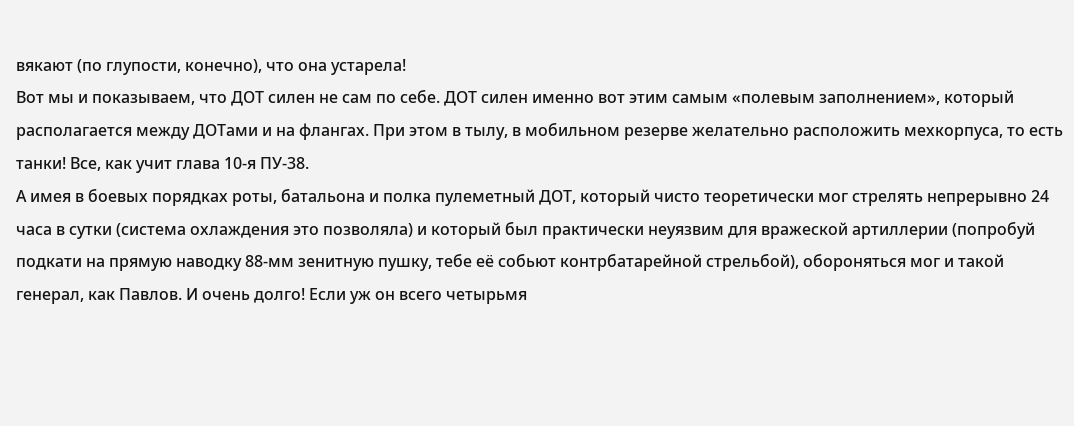вякают (по глупости, конечно), что она устарела!
Вот мы и показываем, что ДОТ силен не сам по себе. ДОТ силен именно вот этим самым «полевым заполнением», который располагается между ДОТами и на флангах. При этом в тылу, в мобильном резерве желательно расположить мехкорпуса, то есть танки! Все, как учит глава 10-я ПУ-38.
А имея в боевых порядках роты, батальона и полка пулеметный ДОТ, который чисто теоретически мог стрелять непрерывно 24 часа в сутки (система охлаждения это позволяла) и который был практически неуязвим для вражеской артиллерии (попробуй подкати на прямую наводку 88-мм зенитную пушку, тебе её собьют контрбатарейной стрельбой), обороняться мог и такой генерал, как Павлов. И очень долго! Если уж он всего четырьмя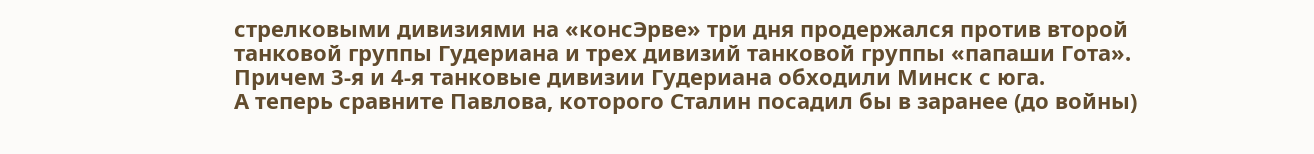стрелковыми дивизиями на «консЭрве» три дня продержался против второй танковой группы Гудериана и трех дивизий танковой группы «папаши Гота». Причем 3-я и 4-я танковые дивизии Гудериана обходили Минск с юга.
А теперь сравните Павлова, которого Сталин посадил бы в заранее (до войны)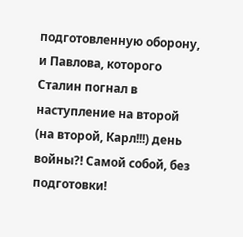подготовленную оборону, и Павлова, которого Сталин погнал в наступление на второй (на второй, Карл!!!) день войны?! Самой собой, без подготовки!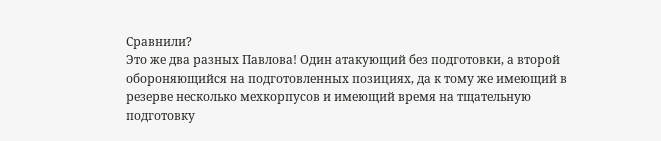Сравнили?
Это же два разных Павлова! Один атакующий без подготовки, а второй обороняющийся на подготовленных позициях, да к тому же имеющий в резерве несколько мехкорпусов и имеющий время на тщательную подготовку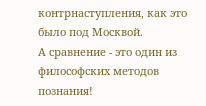контрнаступления, как это было под Москвой.
А сравнение - это один из философских методов познания!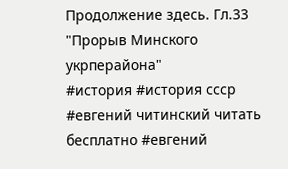Продолжение здесь. Гл.33 "Прорыв Минского укрперайона"
#история #история ссср #евгений читинский читать бесплатно #евгений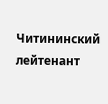Читининский лейтенант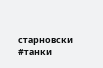старновски #танки